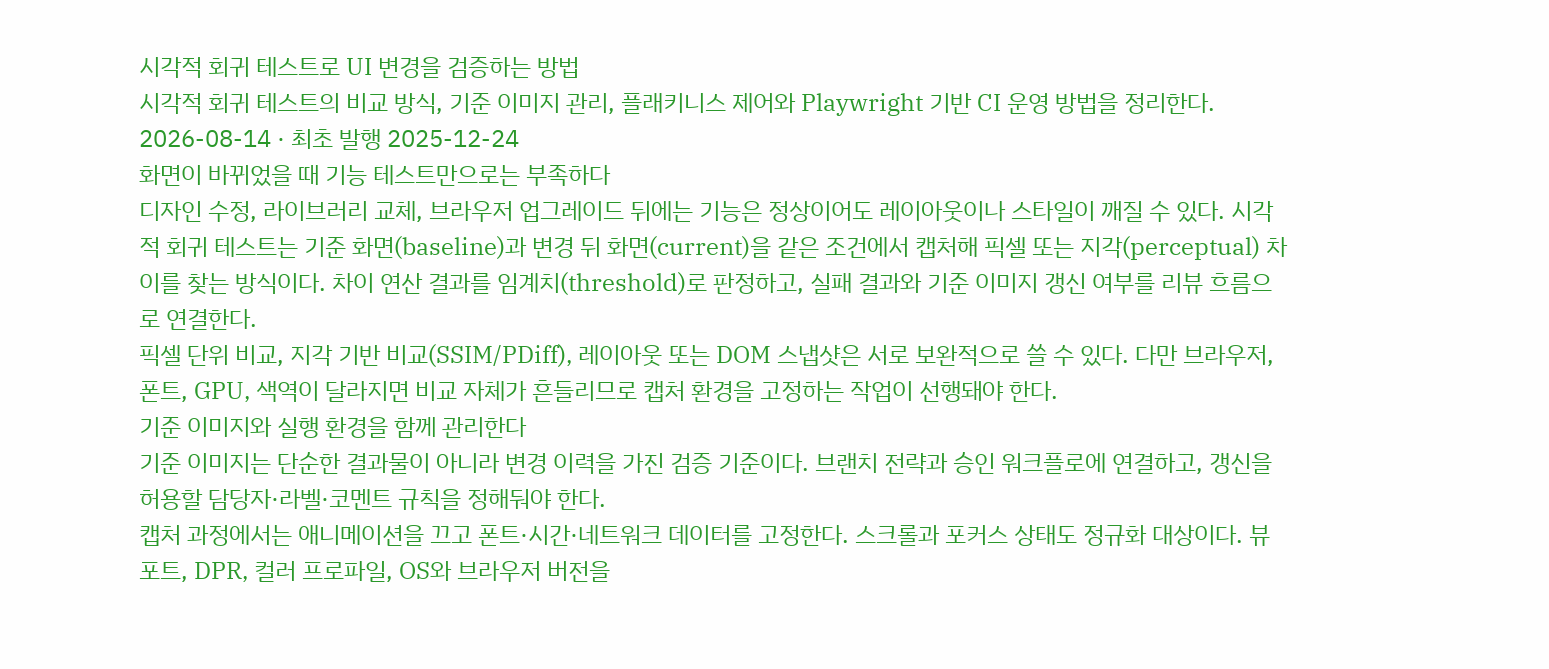시각적 회귀 테스트로 UI 변경을 검증하는 방법
시각적 회귀 테스트의 비교 방식, 기준 이미지 관리, 플래키니스 제어와 Playwright 기반 CI 운영 방법을 정리한다.
2026-08-14 · 최초 발행 2025-12-24
화면이 바뀌었을 때 기능 테스트만으로는 부족하다
디자인 수정, 라이브러리 교체, 브라우저 업그레이드 뒤에는 기능은 정상이어도 레이아웃이나 스타일이 깨질 수 있다. 시각적 회귀 테스트는 기준 화면(baseline)과 변경 뒤 화면(current)을 같은 조건에서 캡처해 픽셀 또는 지각(perceptual) 차이를 찾는 방식이다. 차이 연산 결과를 임계치(threshold)로 판정하고, 실패 결과와 기준 이미지 갱신 여부를 리뷰 흐름으로 연결한다.
픽셀 단위 비교, 지각 기반 비교(SSIM/PDiff), 레이아웃 또는 DOM 스냅샷은 서로 보완적으로 쓸 수 있다. 다만 브라우저, 폰트, GPU, 색역이 달라지면 비교 자체가 흔들리므로 캡처 환경을 고정하는 작업이 선행돼야 한다.
기준 이미지와 실행 환경을 함께 관리한다
기준 이미지는 단순한 결과물이 아니라 변경 이력을 가진 검증 기준이다. 브랜치 전략과 승인 워크플로에 연결하고, 갱신을 허용할 담당자·라벨·코멘트 규칙을 정해둬야 한다.
캡처 과정에서는 애니메이션을 끄고 폰트·시간·네트워크 데이터를 고정한다. 스크롤과 포커스 상태도 정규화 대상이다. 뷰포트, DPR, 컬러 프로파일, OS와 브라우저 버전을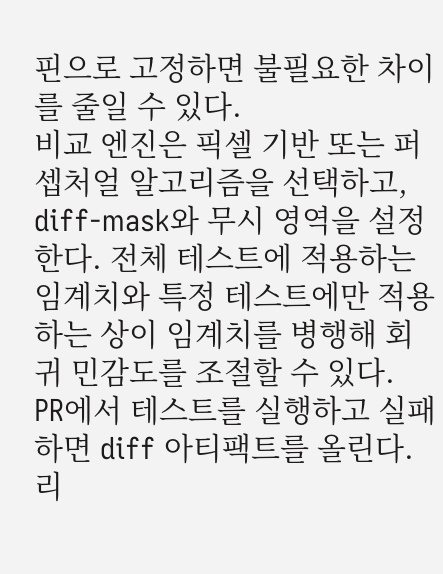핀으로 고정하면 불필요한 차이를 줄일 수 있다.
비교 엔진은 픽셀 기반 또는 퍼셉처얼 알고리즘을 선택하고, diff-mask와 무시 영역을 설정한다. 전체 테스트에 적용하는 임계치와 특정 테스트에만 적용하는 상이 임계치를 병행해 회귀 민감도를 조절할 수 있다.
PR에서 테스트를 실행하고 실패하면 diff 아티팩트를 올린다. 리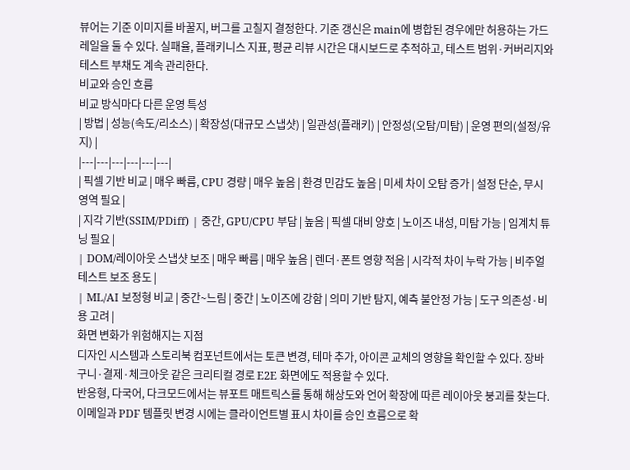뷰어는 기준 이미지를 바꿀지, 버그를 고칠지 결정한다. 기준 갱신은 main에 병합된 경우에만 허용하는 가드레일을 둘 수 있다. 실패율, 플래키니스 지표, 평균 리뷰 시간은 대시보드로 추적하고, 테스트 범위·커버리지와 테스트 부채도 계속 관리한다.
비교와 승인 흐름
비교 방식마다 다른 운영 특성
| 방법 | 성능(속도/리소스) | 확장성(대규모 스냅샷) | 일관성(플래키) | 안정성(오탐/미탐) | 운영 편의(설정/유지) |
|---|---|---|---|---|---|
| 픽셀 기반 비교 | 매우 빠름, CPU 경량 | 매우 높음 | 환경 민감도 높음 | 미세 차이 오탐 증가 | 설정 단순, 무시 영역 필요 |
| 지각 기반(SSIM/PDiff) | 중간, GPU/CPU 부담 | 높음 | 픽셀 대비 양호 | 노이즈 내성, 미탐 가능 | 임계치 튜닝 필요 |
| DOM/레이아웃 스냅샷 보조 | 매우 빠름 | 매우 높음 | 렌더·폰트 영향 적음 | 시각적 차이 누락 가능 | 비주얼 테스트 보조 용도 |
| ML/AI 보정형 비교 | 중간~느림 | 중간 | 노이즈에 강함 | 의미 기반 탐지, 예측 불안정 가능 | 도구 의존성·비용 고려 |
화면 변화가 위험해지는 지점
디자인 시스템과 스토리북 컴포넌트에서는 토큰 변경, 테마 추가, 아이콘 교체의 영향을 확인할 수 있다. 장바구니·결제·체크아웃 같은 크리티컬 경로 E2E 화면에도 적용할 수 있다.
반응형, 다국어, 다크모드에서는 뷰포트 매트릭스를 통해 해상도와 언어 확장에 따른 레이아웃 붕괴를 찾는다. 이메일과 PDF 템플릿 변경 시에는 클라이언트별 표시 차이를 승인 흐름으로 확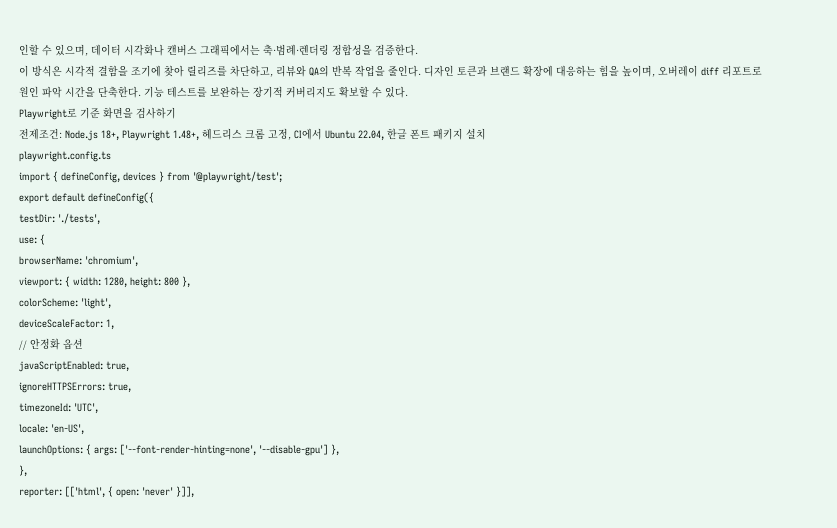인할 수 있으며, 데이터 시각화나 캔버스 그래픽에서는 축·범례·렌더링 정합성을 검증한다.
이 방식은 시각적 결함을 조기에 찾아 릴리즈를 차단하고, 리뷰와 QA의 반복 작업을 줄인다. 디자인 토큰과 브랜드 확장에 대응하는 힘을 높이며, 오버레이 diff 리포트로 원인 파악 시간을 단축한다. 기능 테스트를 보완하는 장기적 커버리지도 확보할 수 있다.
Playwright로 기준 화면을 검사하기
전제조건: Node.js 18+, Playwright 1.48+, 헤드리스 크롬 고정, CI에서 Ubuntu 22.04, 한글 폰트 패키지 설치
playwright.config.ts
import { defineConfig, devices } from '@playwright/test';
export default defineConfig({
testDir: './tests',
use: {
browserName: 'chromium',
viewport: { width: 1280, height: 800 },
colorScheme: 'light',
deviceScaleFactor: 1,
// 안정화 옵션
javaScriptEnabled: true,
ignoreHTTPSErrors: true,
timezoneId: 'UTC',
locale: 'en-US',
launchOptions: { args: ['--font-render-hinting=none', '--disable-gpu'] },
},
reporter: [['html', { open: 'never' }]],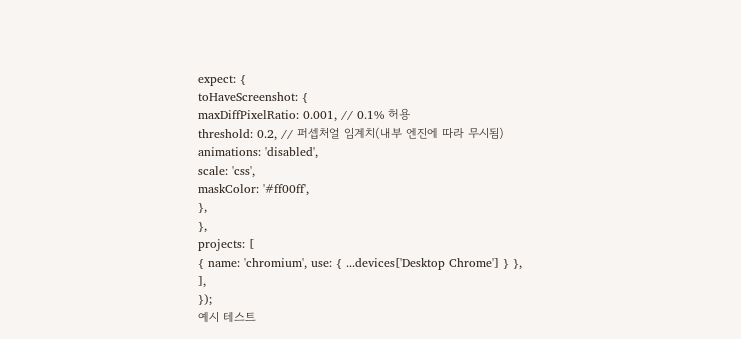expect: {
toHaveScreenshot: {
maxDiffPixelRatio: 0.001, // 0.1% 허용
threshold: 0.2, // 퍼셉처얼 임계치(내부 엔진에 따라 무시됨)
animations: 'disabled',
scale: 'css',
maskColor: '#ff00ff',
},
},
projects: [
{ name: 'chromium', use: { ...devices['Desktop Chrome'] } },
],
});
예시 테스트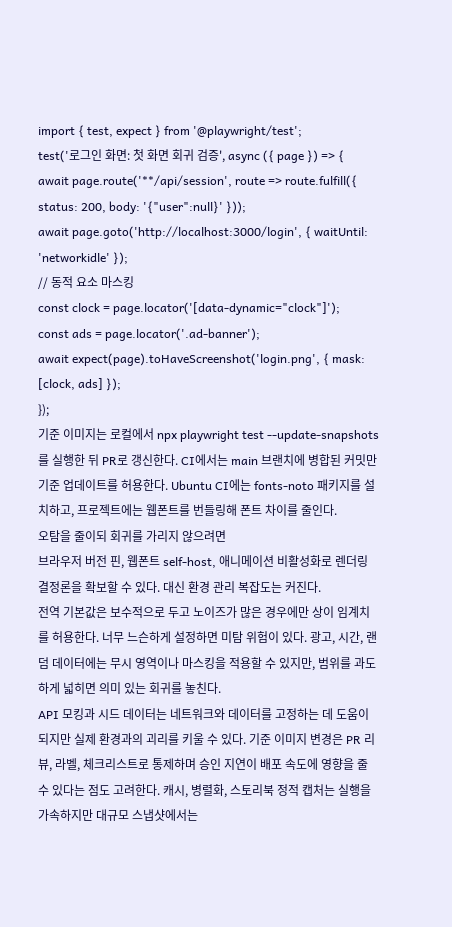import { test, expect } from '@playwright/test';
test('로그인 화면: 첫 화면 회귀 검증', async ({ page }) => {
await page.route('**/api/session', route => route.fulfill({ status: 200, body: '{"user":null}' }));
await page.goto('http://localhost:3000/login', { waitUntil: 'networkidle' });
// 동적 요소 마스킹
const clock = page.locator('[data-dynamic="clock"]');
const ads = page.locator('.ad-banner');
await expect(page).toHaveScreenshot('login.png', { mask: [clock, ads] });
});
기준 이미지는 로컬에서 npx playwright test --update-snapshots를 실행한 뒤 PR로 갱신한다. CI에서는 main 브랜치에 병합된 커밋만 기준 업데이트를 허용한다. Ubuntu CI에는 fonts-noto 패키지를 설치하고, 프로젝트에는 웹폰트를 번들링해 폰트 차이를 줄인다.
오탐을 줄이되 회귀를 가리지 않으려면
브라우저 버전 핀, 웹폰트 self-host, 애니메이션 비활성화로 렌더링 결정론을 확보할 수 있다. 대신 환경 관리 복잡도는 커진다.
전역 기본값은 보수적으로 두고 노이즈가 많은 경우에만 상이 임계치를 허용한다. 너무 느슨하게 설정하면 미탐 위험이 있다. 광고, 시간, 랜덤 데이터에는 무시 영역이나 마스킹을 적용할 수 있지만, 범위를 과도하게 넓히면 의미 있는 회귀를 놓친다.
API 모킹과 시드 데이터는 네트워크와 데이터를 고정하는 데 도움이 되지만 실제 환경과의 괴리를 키울 수 있다. 기준 이미지 변경은 PR 리뷰, 라벨, 체크리스트로 통제하며 승인 지연이 배포 속도에 영향을 줄 수 있다는 점도 고려한다. 캐시, 병렬화, 스토리북 정적 캡처는 실행을 가속하지만 대규모 스냅샷에서는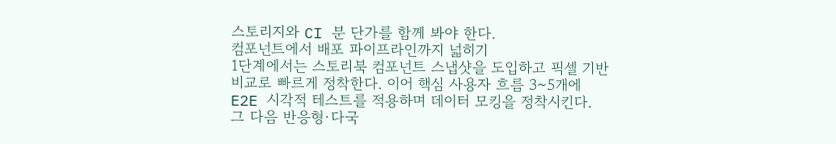스토리지와 CI 분 단가를 함께 봐야 한다.
컴포넌트에서 배포 파이프라인까지 넓히기
1단계에서는 스토리북 컴포넌트 스냅샷을 도입하고 픽셀 기반 비교로 빠르게 정착한다. 이어 핵심 사용자 흐름 3~5개에 E2E 시각적 테스트를 적용하며 데이터 모킹을 정착시킨다.
그 다음 반응형·다국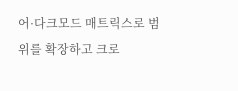어·다크모드 매트릭스로 범위를 확장하고 크로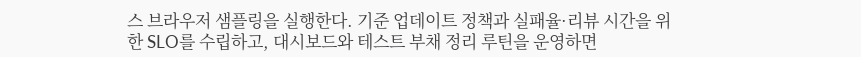스 브라우저 샘플링을 실행한다. 기준 업데이트 정책과 실패율·리뷰 시간을 위한 SLO를 수립하고, 대시보드와 테스트 부채 정리 루틴을 운영하면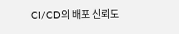CI/CD의 배포 신뢰도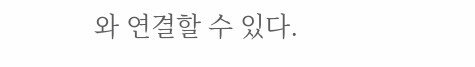와 연결할 수 있다.